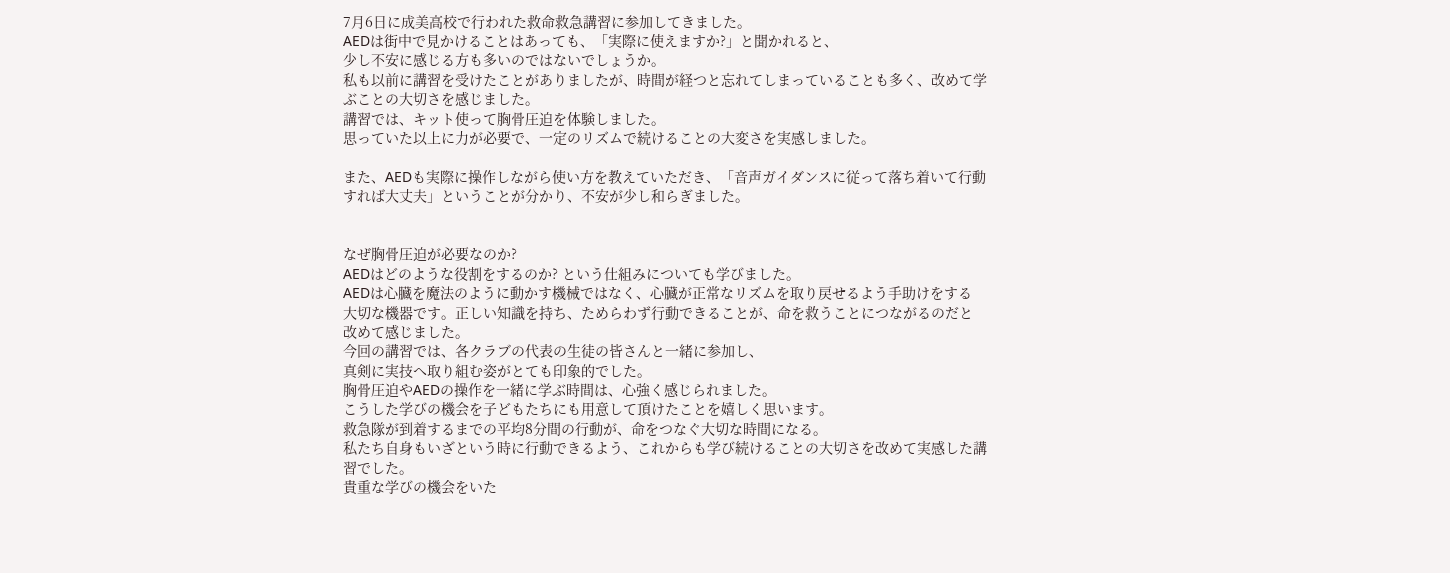7月6日に成美高校で行われた救命救急講習に参加してきました。
AEDは街中で見かけることはあっても、「実際に使えますか?」と聞かれると、
少し不安に感じる方も多いのではないでしょうか。
私も以前に講習を受けたことがありましたが、時間が経つと忘れてしまっていることも多く、改めて学ぶことの大切さを感じました。
講習では、キット使って胸骨圧迫を体験しました。
思っていた以上に力が必要で、一定のリズムで続けることの大変さを実感しました。

また、AEDも実際に操作しながら使い方を教えていただき、「音声ガイダンスに従って落ち着いて行動すれば大丈夫」ということが分かり、不安が少し和らぎました。


なぜ胸骨圧迫が必要なのか?
AEDはどのような役割をするのか? という仕組みについても学びました。
AEDは心臓を魔法のように動かす機械ではなく、心臓が正常なリズムを取り戻せるよう手助けをする
大切な機器です。正しい知識を持ち、ためらわず行動できることが、命を救うことにつながるのだと
改めて感じました。
今回の講習では、各クラブの代表の生徒の皆さんと一緒に参加し、
真剣に実技へ取り組む姿がとても印象的でした。
胸骨圧迫やAEDの操作を一緒に学ぶ時間は、心強く感じられました。
こうした学びの機会を子どもたちにも用意して頂けたことを嬉しく思います。
救急隊が到着するまでの平均8分間の行動が、命をつなぐ大切な時間になる。
私たち自身もいざという時に行動できるよう、これからも学び続けることの大切さを改めて実感した講習でした。
貴重な学びの機会をいた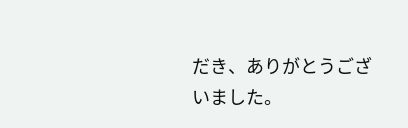だき、ありがとうございました。